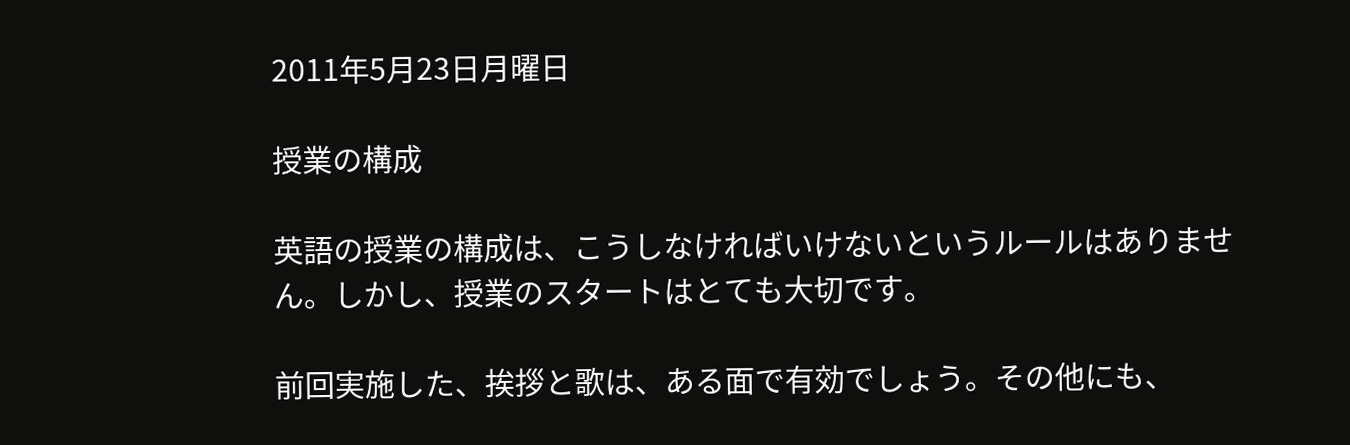2011年5月23日月曜日

授業の構成

英語の授業の構成は、こうしなければいけないというルールはありません。しかし、授業のスタートはとても大切です。

前回実施した、挨拶と歌は、ある面で有効でしょう。その他にも、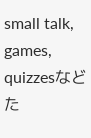small talk, games, quizzesなどた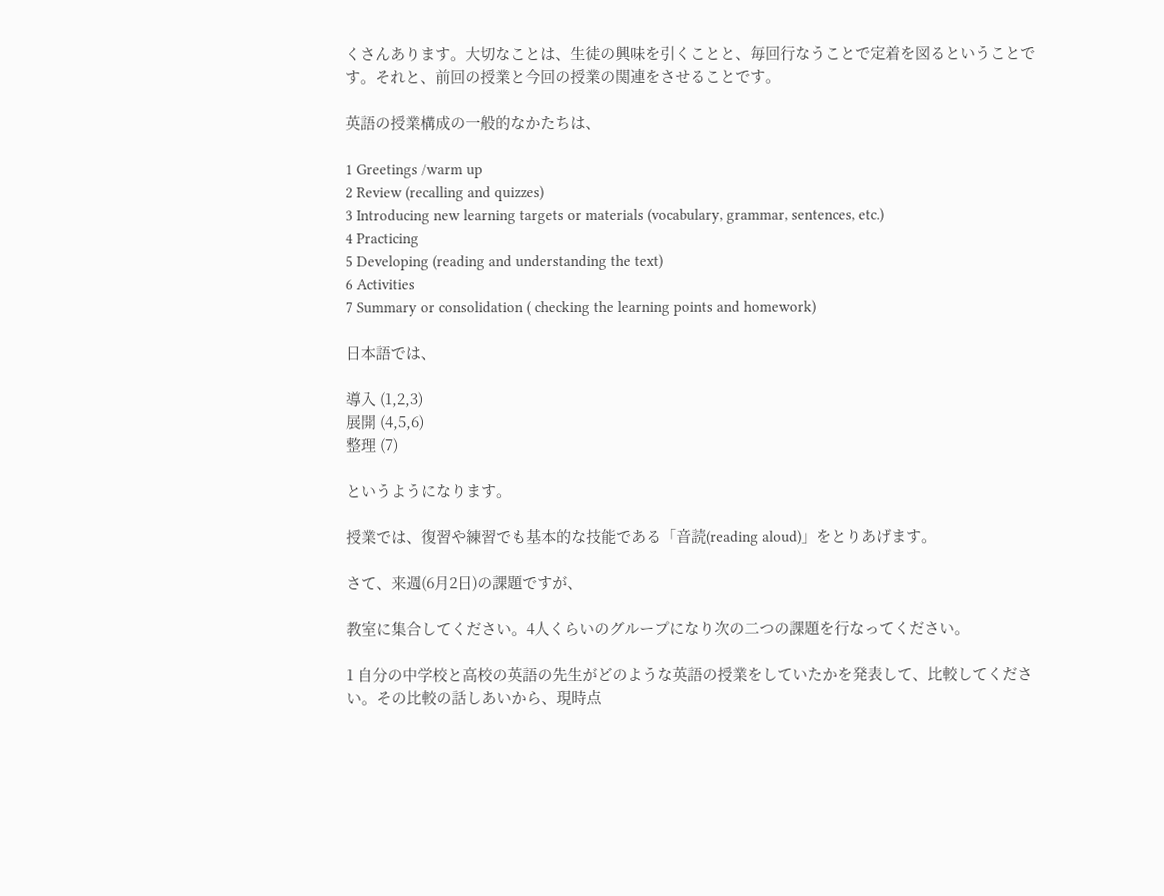くさんあります。大切なことは、生徒の興味を引くことと、毎回行なうことで定着を図るということです。それと、前回の授業と今回の授業の関連をさせることです。

英語の授業構成の一般的なかたちは、

1 Greetings /warm up
2 Review (recalling and quizzes)
3 Introducing new learning targets or materials (vocabulary, grammar, sentences, etc.)
4 Practicing
5 Developing (reading and understanding the text)
6 Activities
7 Summary or consolidation ( checking the learning points and homework)

日本語では、

導入 (1,2,3)
展開 (4,5,6)
整理 (7)

というようになります。

授業では、復習や練習でも基本的な技能である「音読(reading aloud)」をとりあげます。

さて、来週(6月2日)の課題ですが、

教室に集合してください。4人くらいのグループになり次の二つの課題を行なってください。

1 自分の中学校と高校の英語の先生がどのような英語の授業をしていたかを発表して、比較してください。その比較の話しあいから、現時点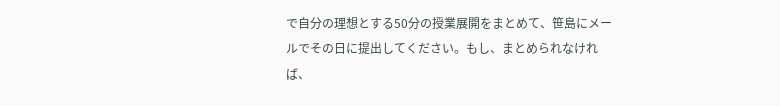で自分の理想とする50分の授業展開をまとめて、笹島にメールでその日に提出してください。もし、まとめられなければ、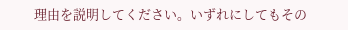理由を説明してください。いずれにしてもその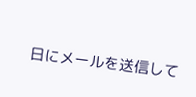日にメールを送信して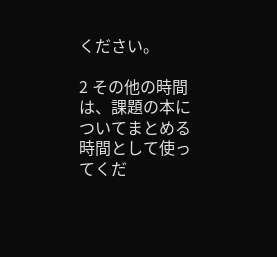ください。

2 その他の時間は、課題の本についてまとめる時間として使ってくだ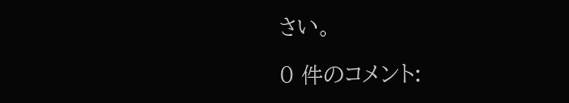さい。

0 件のコメント: